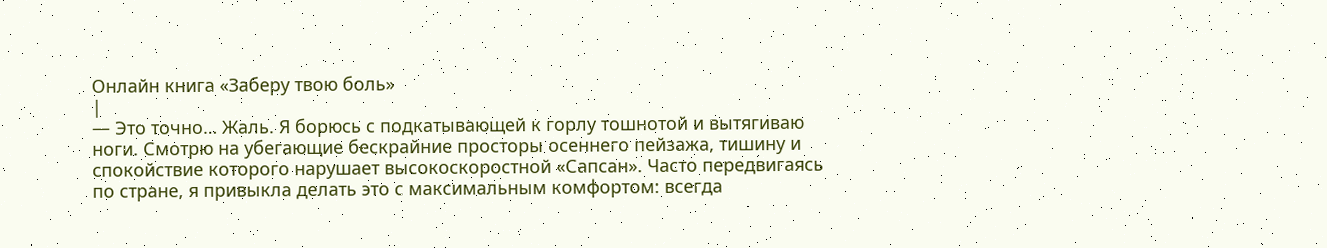Онлайн книга «Заберу твою боль»
|
— Это точно… Жаль. Я борюсь с подкатывающей к горлу тошнотой и вытягиваю ноги. Смотрю на убегающие бескрайние просторы осеннего пейзажа, тишину и спокойствие которого нарушает высокоскоростной «Сапсан». Часто передвигаясь по стране, я привыкла делать это с максимальным комфортом: всегда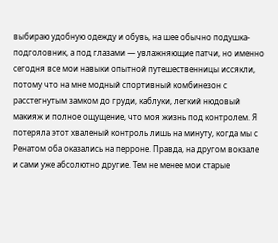выбираю удобную одежду и обувь, на шее обычно подушка-подголовник, а под глазами — увлажняющие патчи, но именно сегодня все мои навыки опытной путешественницы иссякли, потому что на мне модный спортивный комбинезон с расстегнутым замком до груди, каблуки, легкий нюдовый макияж и полное ощущение, что моя жизнь под контролем. Я потеряла этот хваленый контроль лишь на минуту, когда мы с Ренатом оба оказались на перроне. Правда, на другом вокзале и сами уже абсолютно другие. Тем не менее мои старые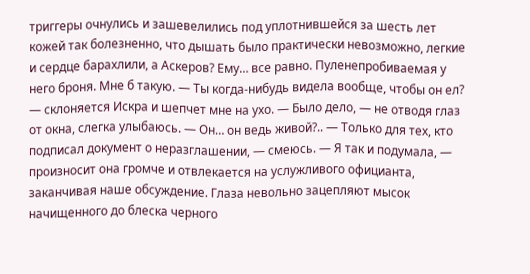триггеры очнулись и зашевелились под уплотнившейся за шесть лет кожей так болезненно, что дышать было практически невозможно, легкие и сердце барахлили, а Аскеров? Ему… все равно. Пуленепробиваемая у него броня. Мне б такую. — Ты когда-нибудь видела вообще, чтобы он ел? — склоняется Искра и шепчет мне на ухо. — Было дело, — не отводя глаз от окна, слегка улыбаюсь. — Он… он ведь живой?.. — Только для тех, кто подписал документ о неразглашении, — смеюсь. — Я так и подумала, — произносит она громче и отвлекается на услужливого официанта, заканчивая наше обсуждение. Глаза невольно зацепляют мысок начищенного до блеска черного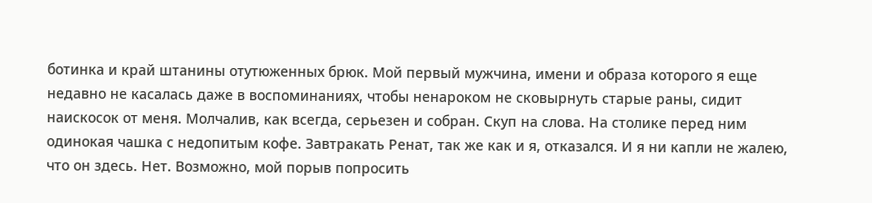ботинка и край штанины отутюженных брюк. Мой первый мужчина, имени и образа которого я еще недавно не касалась даже в воспоминаниях, чтобы ненароком не сковырнуть старые раны, сидит наискосок от меня. Молчалив, как всегда, серьезен и собран. Скуп на слова. На столике перед ним одинокая чашка с недопитым кофе. Завтракать Ренат, так же как и я, отказался. И я ни капли не жалею, что он здесь. Нет. Возможно, мой порыв попросить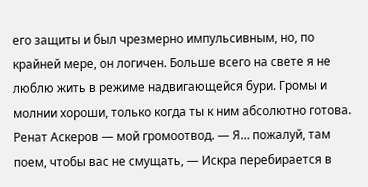его защиты и был чрезмерно импульсивным, но, по крайней мере, он логичен. Больше всего на свете я не люблю жить в режиме надвигающейся бури. Громы и молнии хороши, только когда ты к ним абсолютно готова. Ренат Аскеров — мой громоотвод. — Я… пожалуй, там поем, чтобы вас не смущать, — Искра перебирается в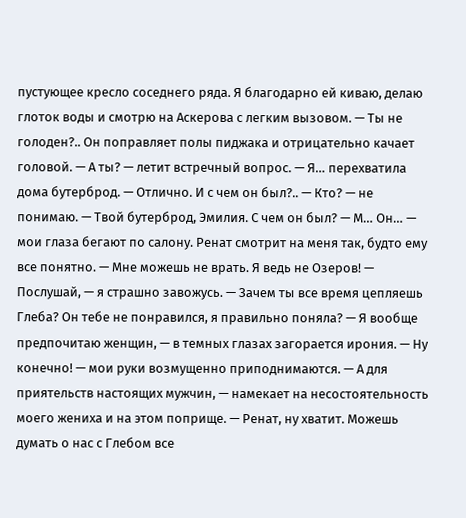пустующее кресло соседнего ряда. Я благодарно ей киваю, делаю глоток воды и смотрю на Аскерова с легким вызовом. — Ты не голоден?.. Он поправляет полы пиджака и отрицательно качает головой. — А ты? — летит встречный вопрос. — Я… перехватила дома бутерброд. — Отлично. И с чем он был?.. — Кто? — не понимаю. — Твой бутерброд, Эмилия. С чем он был? — М… Он… — мои глаза бегают по салону. Ренат смотрит на меня так, будто ему все понятно. — Мне можешь не врать. Я ведь не Озеров! — Послушай, — я страшно завожусь. — Зачем ты все время цепляешь Глеба? Он тебе не понравился, я правильно поняла? — Я вообще предпочитаю женщин, — в темных глазах загорается ирония. — Ну конечно! — мои руки возмущенно приподнимаются. — А для приятельств настоящих мужчин, — намекает на несостоятельность моего жениха и на этом поприще. — Ренат, ну хватит. Можешь думать о нас с Глебом все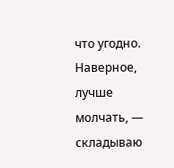что угодно. Наверное, лучше молчать, — складываю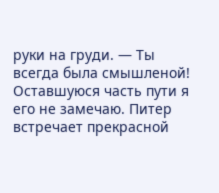руки на груди. — Ты всегда была смышленой! Оставшуюся часть пути я его не замечаю. Питер встречает прекрасной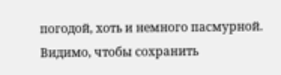погодой, хоть и немного пасмурной. Видимо, чтобы сохранить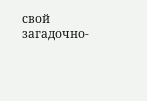свой загадочно-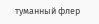туманный флер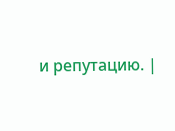и репутацию. |